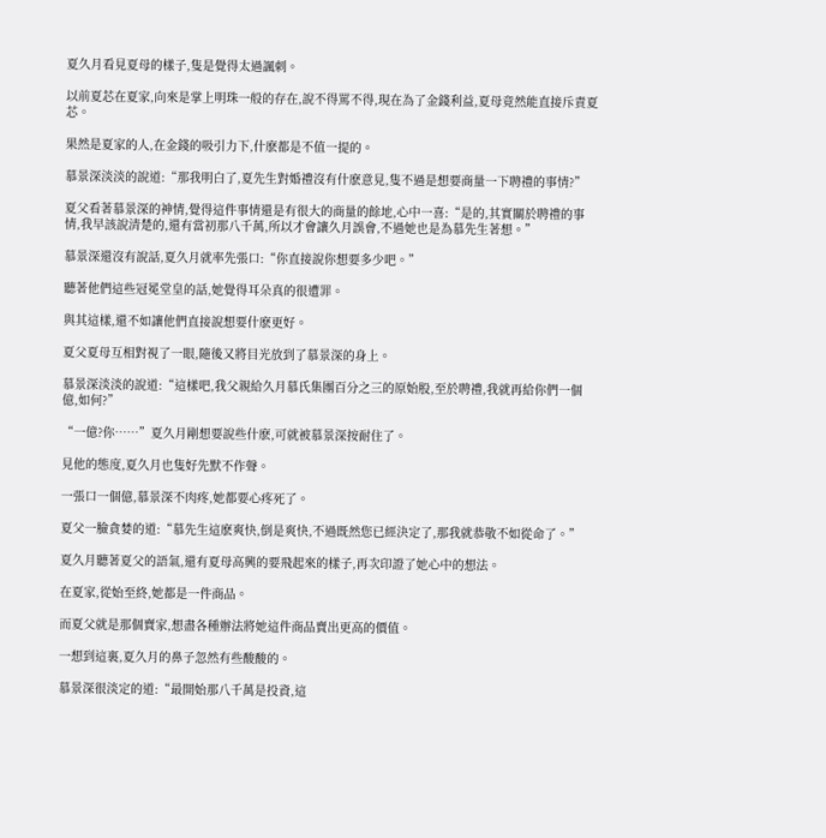夏久月看見夏母的樣子,隻是覺得太過諷刺。

以前夏芯在夏家,向來是掌上明珠一般的存在,說不得罵不得,現在為了金錢利益,夏母竟然能直接斥責夏芯。

果然是夏家的人,在金錢的吸引力下,什麽都是不值一提的。

慕景深淡淡的說道:“那我明白了,夏先生對婚禮沒有什麽意見,隻不過是想要商量一下聘禮的事情?”

夏父看著慕景深的神情,覺得這件事情還是有很大的商量的餘地,心中一喜:“是的,其實關於聘禮的事情,我早該說清楚的,還有當初那八千萬,所以才會讓久月誤會,不過她也是為慕先生著想。”

慕景深還沒有說話,夏久月就率先張口:“你直接說你想要多少吧。”

聽著他們這些冠冕堂皇的話,她覺得耳朵真的很遭罪。

與其這樣,還不如讓他們直接說想要什麽更好。

夏父夏母互相對視了一眼,隨後又將目光放到了慕景深的身上。

慕景深淡淡的說道:“這樣吧,我父親給久月慕氏集團百分之三的原始股,至於聘禮,我就再給你們一個億,如何?”

“一億?你……”夏久月剛想要說些什麽,可就被慕景深按耐住了。

見他的態度,夏久月也隻好先默不作聲。

一張口一個億,慕景深不肉疼,她都要心疼死了。

夏父一臉貪婪的道:“慕先生這麽爽快,倒是爽快,不過既然您已經決定了,那我就恭敬不如從命了。”

夏久月聽著夏父的語氣,還有夏母高興的要飛起來的樣子,再次印證了她心中的想法。

在夏家,從始至終,她都是一件商品。

而夏父就是那個賣家,想盡各種辦法將她這件商品賣出更高的價值。

一想到這裏,夏久月的鼻子忽然有些酸酸的。

慕景深很淡定的道:“最開始那八千萬是投資,這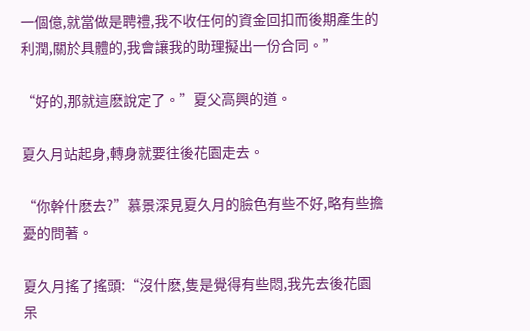一個億,就當做是聘禮,我不收任何的資金回扣而後期產生的利潤,關於具體的,我會讓我的助理擬出一份合同。”

“好的,那就這麽說定了。”夏父高興的道。

夏久月站起身,轉身就要往後花園走去。

“你幹什麽去?”慕景深見夏久月的臉色有些不好,略有些擔憂的問著。

夏久月搖了搖頭:“沒什麽,隻是覺得有些悶,我先去後花園呆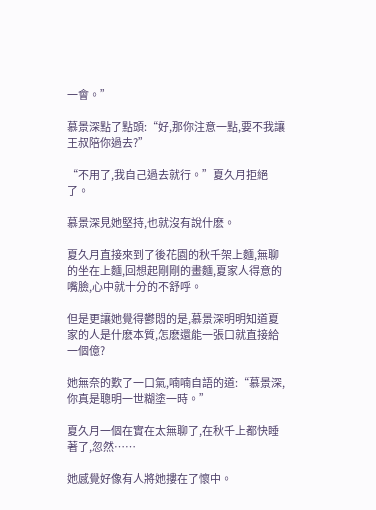一會。”

慕景深點了點頭:“好,那你注意一點,要不我讓王叔陪你過去?”

“不用了,我自己過去就行。”夏久月拒絕了。

慕景深見她堅持,也就沒有說什麽。

夏久月直接來到了後花園的秋千架上麵,無聊的坐在上麵,回想起剛剛的畫麵,夏家人得意的嘴臉,心中就十分的不舒呼。

但是更讓她覺得鬱悶的是,慕景深明明知道夏家的人是什麽本質,怎麽還能一張口就直接給一個億?

她無奈的歎了一口氣,喃喃自語的道:“慕景深,你真是聰明一世糊塗一時。”

夏久月一個在實在太無聊了,在秋千上都快睡著了,忽然……

她感覺好像有人將她摟在了懷中。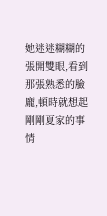她迷迷糊糊的張開雙眼,看到那張熟悉的臉龐,頓時就想起剛剛夏家的事情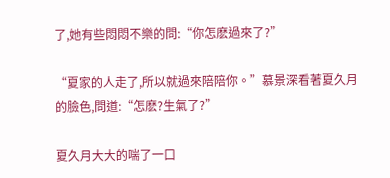了,她有些悶悶不樂的問:“你怎麽過來了?”

“夏家的人走了,所以就過來陪陪你。”慕景深看著夏久月的臉色,問道:“怎麽?生氣了?”

夏久月大大的喘了一口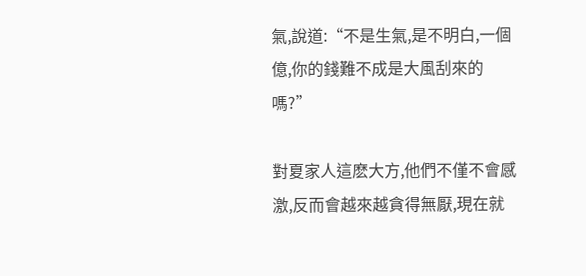氣,說道:“不是生氣,是不明白,一個億,你的錢難不成是大風刮來的嗎?”

對夏家人這麽大方,他們不僅不會感激,反而會越來越貪得無厭,現在就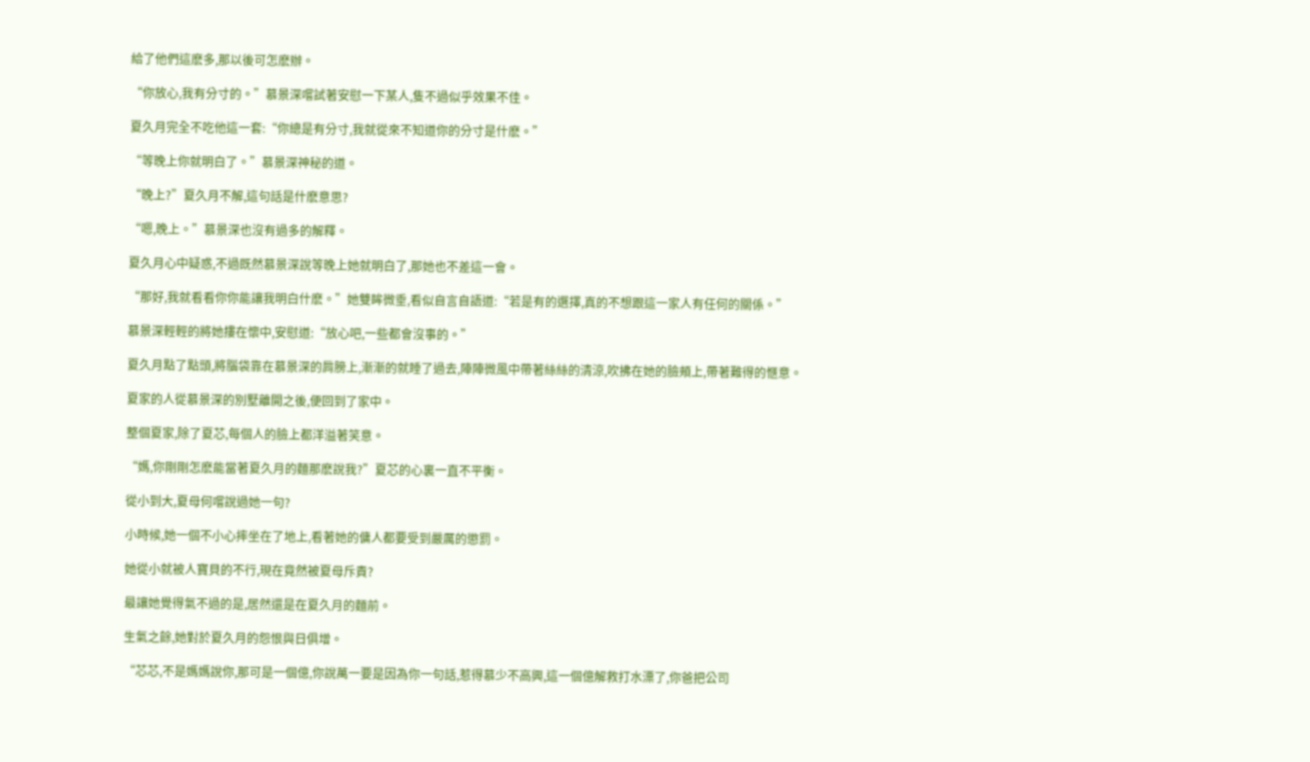給了他們這麽多,那以後可怎麽辦。

“你放心,我有分寸的。”慕景深嚐試著安慰一下某人,隻不過似乎效果不佳。

夏久月完全不吃他這一套:“你總是有分寸,我就從來不知道你的分寸是什麽。”

“等晚上你就明白了。”慕景深神秘的道。

“晚上?”夏久月不解,這句話是什麽意思?

“嗯,晚上。”慕景深也沒有過多的解釋。

夏久月心中疑惑,不過既然慕景深說等晚上她就明白了,那她也不差這一會。

“那好,我就看看你你能讓我明白什麽。”她雙眸微垂,看似自言自語道:“若是有的選擇,真的不想跟這一家人有任何的關係。”

慕景深輕輕的將她摟在懷中,安慰道:“放心吧,一些都會沒事的。”

夏久月點了點頭,將腦袋靠在慕景深的肩膀上,漸漸的就睡了過去,陣陣微風中帶著絲絲的清涼,吹拂在她的臉頰上,帶著難得的愜意。

夏家的人從慕景深的別墅離開之後,便回到了家中。

整個夏家,除了夏芯,每個人的臉上都洋溢著笑意。

“媽,你剛剛怎麽能當著夏久月的麵那麽說我?”夏芯的心裏一直不平衡。

從小到大,夏母何嚐說過她一句?

小時候,她一個不小心摔坐在了地上,看著她的傭人都要受到嚴厲的懲罰。

她從小就被人寶貝的不行,現在竟然被夏母斥責?

最讓她覺得氣不過的是,居然還是在夏久月的麵前。

生氣之餘,她對於夏久月的怨恨與日俱增。

“芯芯,不是媽媽說你,那可是一個億,你說萬一要是因為你一句話,惹得慕少不高興,這一個億解救打水漂了,你爸把公司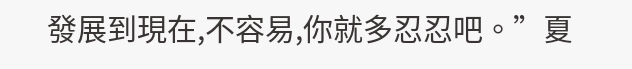發展到現在,不容易,你就多忍忍吧。”夏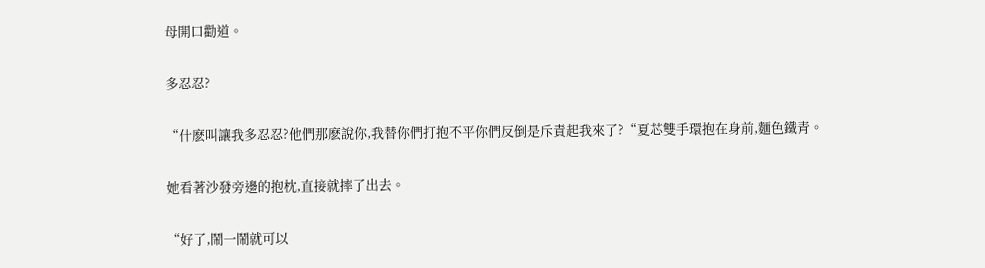母開口勸道。

多忍忍?

“什麽叫讓我多忍忍?他們那麽說你,我替你們打抱不平你們反倒是斥責起我來了?“夏芯雙手環抱在身前,麵色鐵青。

她看著沙發旁邊的抱枕,直接就摔了出去。

“好了,鬧一鬧就可以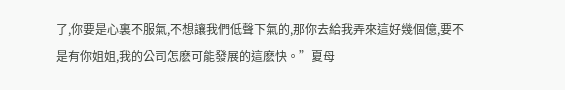了,你要是心裏不服氣,不想讓我們低聲下氣的,那你去給我弄來這好幾個億,要不是有你姐姐,我的公司怎麽可能發展的這麽快。”夏母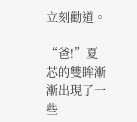立刻勸道。

“爸!”夏芯的雙眸漸漸出現了一些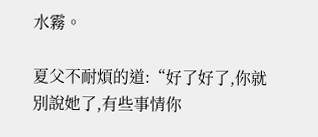水霧。

夏父不耐煩的道:“好了好了,你就別說她了,有些事情你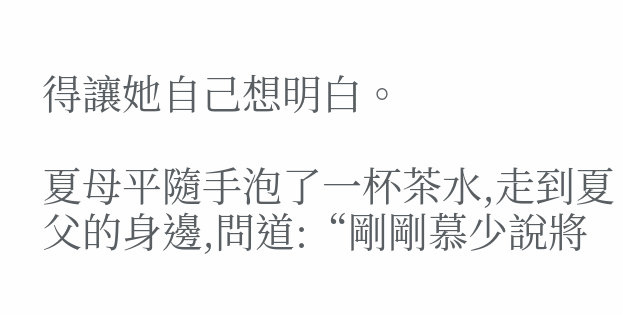得讓她自己想明白。

夏母平隨手泡了一杯茶水,走到夏父的身邊,問道:“剛剛慕少說將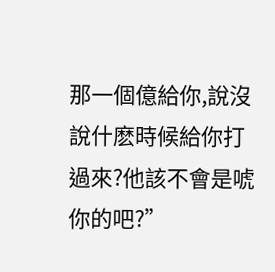那一個億給你,說沒說什麽時候給你打過來?他該不會是唬你的吧?”